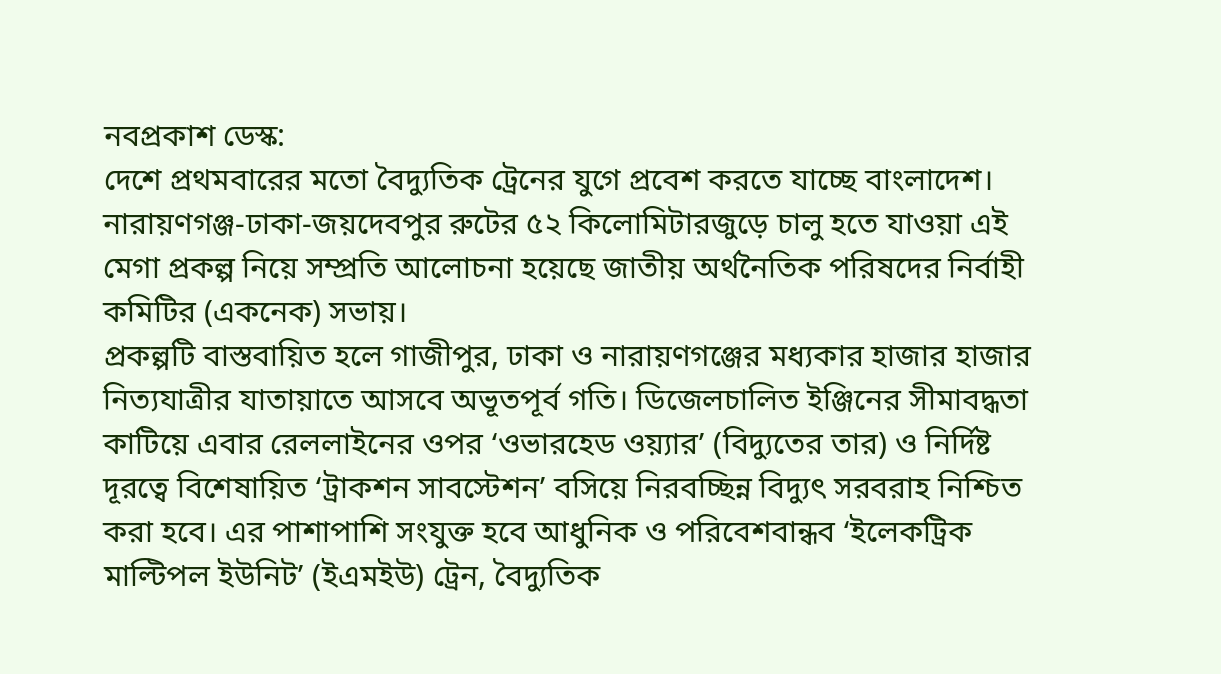নবপ্রকাশ ডেস্ক:
দেশে প্রথমবারের মতো বৈদ্যুতিক ট্রেনের যুগে প্রবেশ করতে যাচ্ছে বাংলাদেশ। নারায়ণগঞ্জ-ঢাকা-জয়দেবপুর রুটের ৫২ কিলোমিটারজুড়ে চালু হতে যাওয়া এই মেগা প্রকল্প নিয়ে সম্প্রতি আলোচনা হয়েছে জাতীয় অর্থনৈতিক পরিষদের নির্বাহী কমিটির (একনেক) সভায়।
প্রকল্পটি বাস্তবায়িত হলে গাজীপুর, ঢাকা ও নারায়ণগঞ্জের মধ্যকার হাজার হাজার নিত্যযাত্রীর যাতায়াতে আসবে অভূতপূর্ব গতি। ডিজেলচালিত ইঞ্জিনের সীমাবদ্ধতা কাটিয়ে এবার রেললাইনের ওপর ‘ওভারহেড ওয়্যার’ (বিদ্যুতের তার) ও নির্দিষ্ট দূরত্বে বিশেষায়িত ‘ট্রাকশন সাবস্টেশন’ বসিয়ে নিরবচ্ছিন্ন বিদ্যুৎ সরবরাহ নিশ্চিত করা হবে। এর পাশাপাশি সংযুক্ত হবে আধুনিক ও পরিবেশবান্ধব ‘ইলেকট্রিক মাল্টিপল ইউনিট’ (ইএমইউ) ট্রেন, বৈদ্যুতিক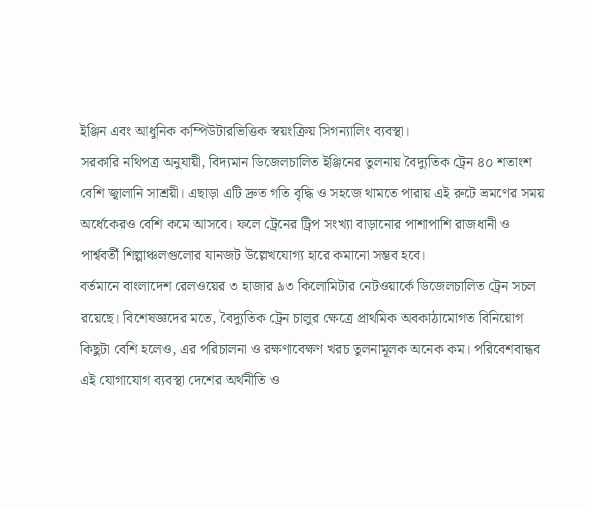ইঞ্জিন এবং আধুনিক কম্পিউটারভিত্তিক স্বয়ংক্রিয় সিগন্যালিং ব্যবস্থা।
সরকারি নথিপত্র অনুযায়ী, বিদ্যমান ডিজেলচালিত ইঞ্জিনের তুলনায় বৈদ্যুতিক ট্রেন ৪০ শতাংশ বেশি জ্বালানি সাশ্রয়ী। এছাড়া এটি দ্রুত গতি বৃদ্ধি ও সহজে থামতে পারায় এই রুটে ভ্রমণের সময় অর্ধেকেরও বেশি কমে আসবে। ফলে ট্রেনের ট্রিপ সংখ্যা বাড়ানোর পাশাপাশি রাজধানী ও পার্শ্ববর্তী শিল্পাঞ্চলগুলোর যানজট উল্লেখযোগ্য হারে কমানো সম্ভব হবে।
বর্তমানে বাংলাদেশ রেলওয়ের ৩ হাজার ৯৩ কিলোমিটার নেটওয়ার্কে ডিজেলচালিত ট্রেন সচল রয়েছে। বিশেষজ্ঞদের মতে, বৈদ্যুতিক ট্রেন চালুর ক্ষেত্রে প্রাথমিক অবকাঠামোগত বিনিয়োগ কিছুটা বেশি হলেও, এর পরিচালনা ও রক্ষণাবেক্ষণ খরচ তুলনামূলক অনেক কম। পরিবেশবান্ধব এই যোগাযোগ ব্যবস্থা দেশের অর্থনীতি ও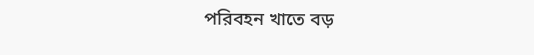পরিবহন খাতে বড়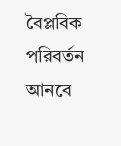বৈপ্লবিক পরিবর্তন আনবে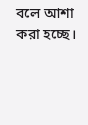বলে আশা করা হচ্ছে।